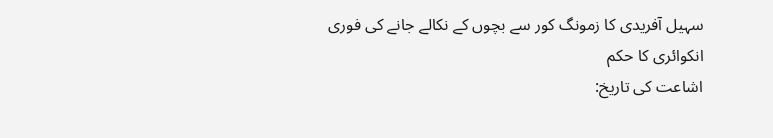سہیل آفریدی کا زمونگ کور سے بچوں کے نکالے جانے کی فوری انکوائری کا حکم
اشاعت کی تاریخ: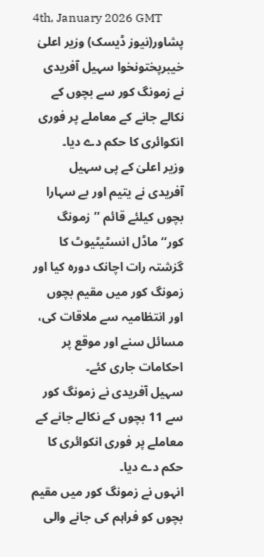4th, January 2026 GMT
پشاور(نیوز ڈیسک) وزیر اعلیٰ خیبرپختونخوا سہیل آفریدی نے زمونگ کور سے بچوں کے نکالے جانے کے معاملے پر فوری انکوائری کا حکم دے دیا۔
وزیر اعلیٰ کے پی سہیل آفریدی نے یتیم اور بے سہارا بچوں کیلئے قائم ’’زمونگ کور‘‘ ماڈل انسٹیٹیوٹ کا گزشتہ رات اچانک دورہ کیا اور زمونگ کور میں مقیم بچوں اور انتظامیہ سے ملاقات کی، مسائل سنے اور موقع پر احکامات جاری کئے۔
سہیل آفریدی نے زمونگ کور سے 11 بچوں کے نکالے جانے کے معاملے پر فوری انکوائری کا حکم دے دیا۔
انہوں نے زمونگ کور میں مقیم بچوں کو فراہم کی جانے والی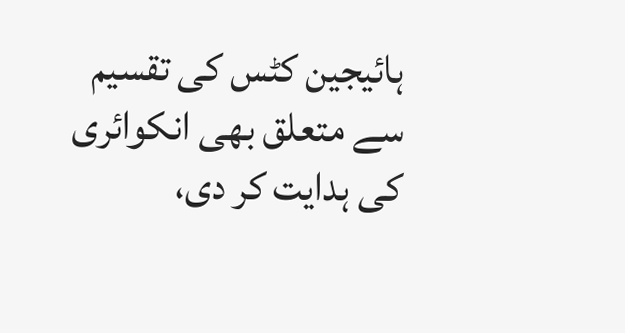ہائیجین کٹس کی تقسیم سے متعلق بھی انکوائری کی ہدایت کر دی،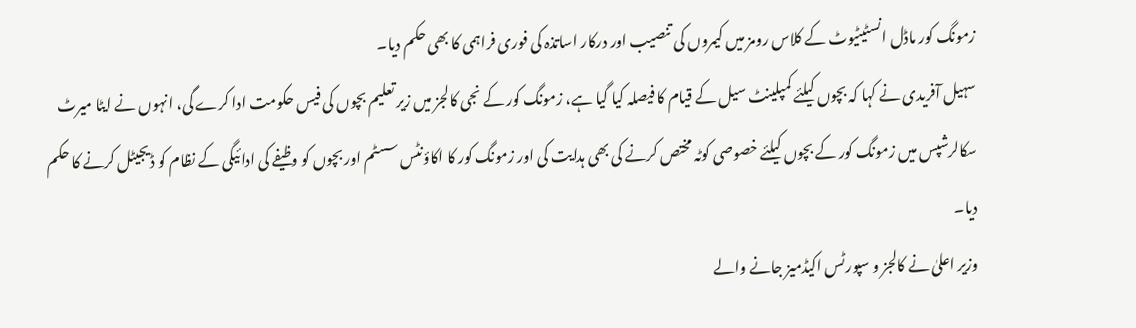زمونگ کور ماڈل انسٹیٹیوٹ کے کلاس رومز میں کیمروں کی تنصیب اور درکار اساتذہ کی فوری فراہمی کا بھی حکم دیا۔
سہیل آفریدی نے کہا کہ بچوں کیلئے کمپلینٹ سیل کے قیام کا فیصلہ کیا گیا ہے، زمونگ کور کے نجی کالجز میں زیر تعلیم بچوں کی فیس حکومت ادا کرے گی، انہوں نے ایٹا میرٹ سکالرشپس میں زمونگ کور کے بچوں کیلئے خصوصی کوٹہ مختص کرنے کی بھی ہدایت کی اور زمونگ کور کا اکاؤنٹس سسٹم اور بچوں کو وظیفے کی ادائیگی کے نظام کو ڈیجیٹل کرنے کا حکم دیا۔
وزیر اعلیٰ نے کالجز و سپورٹس اکیڈمیز جانے والے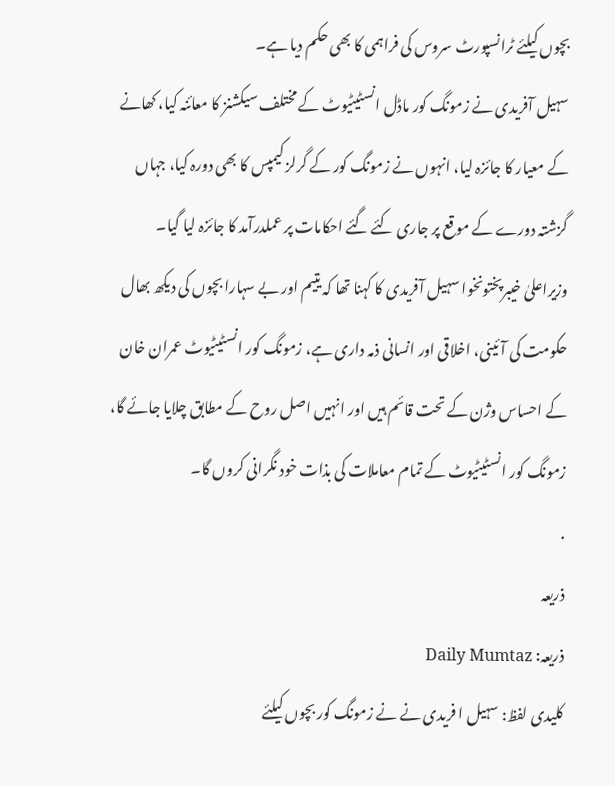بچوں کیلئے ٹرانسپورٹ سروس کی فراہمی کا بھی حکم دیا ہے۔
سہیل آفریدی نے زمونگ کور ماڈل انسٹیٹیوٹ کے مختلف سیکشنز کا معائنہ کیا، کھانے کے معیار کا جائزہ لیا، انہوں نے زمونگ کور کے گرلز کیمپس کا بھی دورہ کیا، جہاں گزشتہ دورے کے موقع پر جاری کئے گئے احکامات پر عملدرآمد کا جائزہ لیا گیا۔
وزیراعلیٰ خیبرپختونخوا سہیل آفریدی کا کہنا تھا کہ یتیم اور بے سہارا بچوں کی دیکھ بھال حکومت کی آئینی، اخلاقی اور انسانی ذمہ داری ہے، زمونگ کور انسٹیٹیوٹ عمران خان کے احساس وژن کے تحت قائم ہیں اور انہیں اصل روح کے مطابق چلایا جائے گا، زمونگ کور انسٹیٹیوٹ کے تمام معاملات کی بذات خود نگرانی کروں گا۔
.
ذریعہ
ذریعہ: Daily Mumtaz
کلیدی لفظ: سہیل ا فریدی نے نے زمونگ کور بچوں کیلئے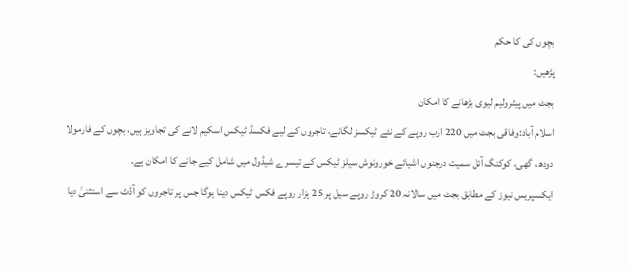بچوں کی کا حکم
پڑھیں:
بجٹ میں پیٹرولیم لیوی بڑھانے کا امکان
اسلام آباد:وفاقی بجٹ میں 220 ارب روپے کے نئے ٹیکسز لگانے، تاجروں کے لیے فکسڈ ٹیکس اسکیم لانے کی تجاویز ہیں، بچوں کے فارمولا دودھ، گھی، کوکنگ آئل سمیت درجنوں اشیائے خورونوش سیلز ٹیکس کے تیسرے شیڈول میں شامل کیے جانے کا امکان ہے۔
ایکسپریس نیوز کے مطابق بجٹ میں سالانہ 20 کروڑ روپے سیل پر 25 ہزار روپے فکس ٹیکس دینا ہوگا جس پر تاجروں کو آڈٹ سے استثنیٰ دیا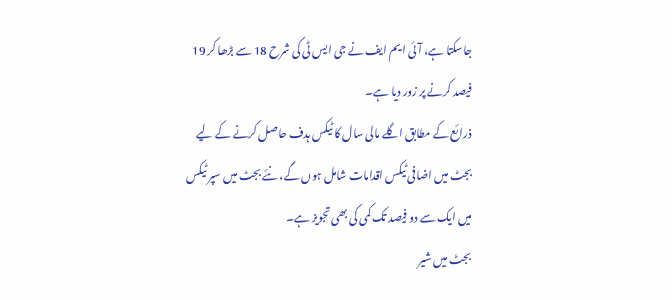جاسکتا ہے، آئی ایم ایف نے جی ایس ٹی کی شرح 18 سے بڑھا کر 19 فیصد کرنے پر زور دیا ہے۔
ذرائع کے مطابق اگلے مالی سال کا ٹیکس ہدف حاصل کرنے کے لیے بجٹ میں اضافی ٹیکس اقدامات شامل ہوں گے، نئے بجٹ میں سپر ٹیکس میں ایک سے دو فیصد تک کمی کی بھی تجویز ہے۔
بجٹ میں شیر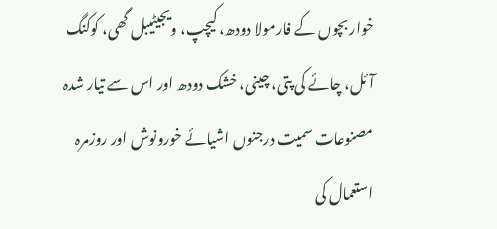خوار بچوں کے فارمولا دودھ، کیچپ، ویجیٹیبل گھی، کوکنگ آئل، چائے کی پتی، چینی، خشک دودھ اور اس سے تیار شدہ مصنوعات سمیت درجنوں اشیائے خورونوش اور روزمرہ استعمال کی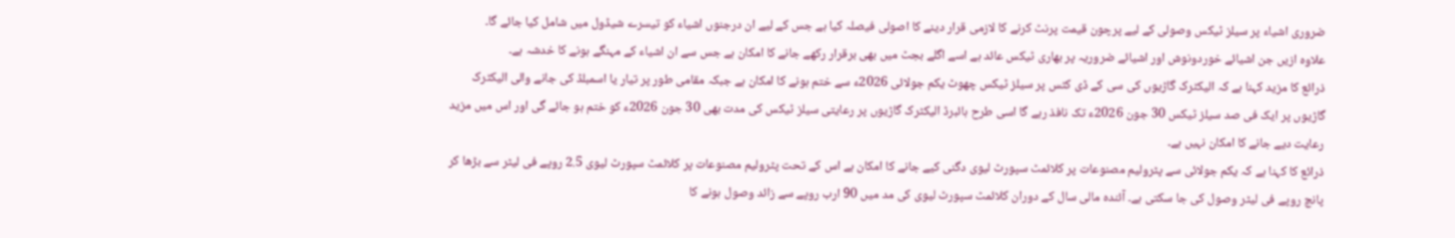ضروری اشیاء پر سیلز ٹیکس وصولی کے لیے پرچون قیمت پرنٹ کرنے کا لازمی قرار دینے کا اصولی فیصلہ کیا ہے جس کے لیے ان درجنوں اشیاء کو تیسرے شیڈول میں شامل کیا جائے گا۔
علاوہ ازیں جن اشیائے خوردونوش اور اشیائے ضروریہ پر بھاری ٹیکس عائد ہے اسے اگلے بجٹ میں بھی برقرار رکھے جانے کا امکان ہے جس سے ان اشیاء کے مہنگے ہونے کا خدشہ ہے۔
ذرائع کا مزید کہنا ہے کہ الیکٹرک گاڑیوں کی سی کے ڈی کٹس پر سیلز ٹیکس چھوٹ یکم جولائی 2026ء سے ختم ہونے کا امکان ہے جبکہ مقامی طور پر تیار یا اسمبلڈ کی جانے والی الیکٹرک گاڑیوں پر ایک فی صد سیلز ٹیکس 30 جون 2026ء تک نافذ رہے گا اسی طرح ہائبرڈ الیکٹرک گاڑیوں پر رعایتی سیلز ٹیکس کی مدت بھی 30 جون 2026ء کو ختم ہو جائے گی اور اس میں مزید رعایت دیے جانے کا امکان نہیں ہے۔
ذرائع کا کہنا ہے کہ یکم جولائی سے پٹرولیم مصنوعات پر کلائمٹ سپورٹ لیوی دگنی کیے جانے کا امکان ہے اس کے تحت پٹرولیم مصنوعات پر کلائمٹ سپورٹ لیوی 2.5 روپے فی لیٹر سے بڑھا کر پانچ روپے فی لیٹر وصول کی جا سکتی ہے۔ آئندہ مالی سال کے دوران کلائمٹ سپورٹ لیوی کی مد میں 90 ارب روپے سے زائد وصول ہونے کا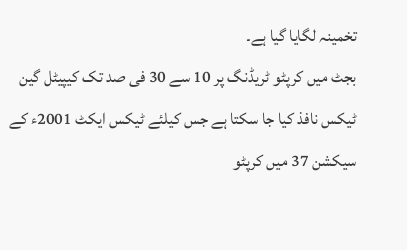تخمینہ لگایا گیا ہے۔
بجٹ میں کرپٹو ٹریڈنگ پر 10 سے 30 فی صد تک کیپیٹل گین ٹیکس نافذ کیا جا سکتا ہے جس کیلئے ٹیکس ایکٹ 2001ء کے سیکشن 37 میں کرپٹو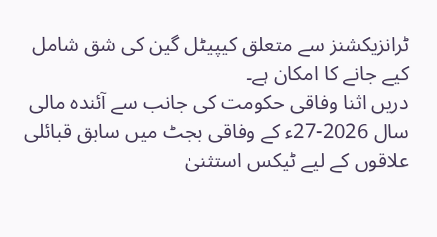ٹرانزیکشنز سے متعلق کیپیٹل گین کی شق شامل کیے جانے کا امکان ہے۔
دریں اثنا وفاقی حکومت کی جانب سے آئندہ مالی سال 2026-27ء کے وفاقی بجٹ میں سابق قبائلی علاقوں کے لیے ٹیکس استثنیٰ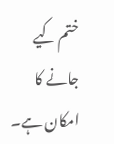ختم کیے جانے کا امکان ہے۔